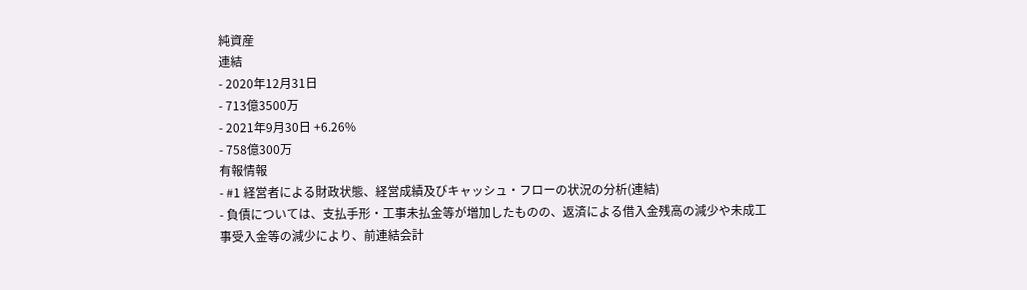純資産
連結
- 2020年12月31日
- 713億3500万
- 2021年9月30日 +6.26%
- 758億300万
有報情報
- #1 経営者による財政状態、経営成績及びキャッシュ・フローの状況の分析(連結)
- 負債については、支払手形・工事未払金等が増加したものの、返済による借入金残高の減少や未成工事受入金等の減少により、前連結会計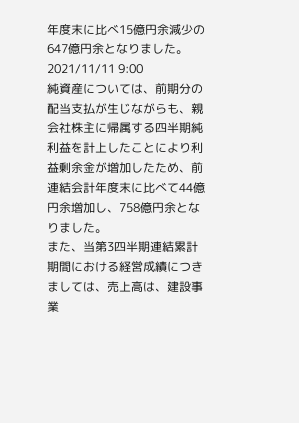年度末に比べ15億円余減少の647億円余となりました。2021/11/11 9:00
純資産については、前期分の配当支払が生じながらも、親会社株主に帰属する四半期純利益を計上したことにより利益剰余金が増加したため、前連結会計年度末に比べて44億円余増加し、758億円余となりました。
また、当第3四半期連結累計期間における経営成績につきましては、売上高は、建設事業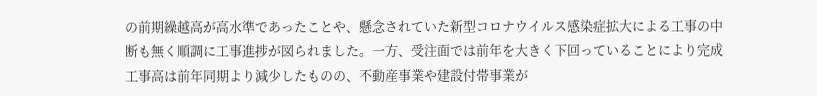の前期繰越高が高水準であったことや、懸念されていた新型コロナウイルス感染症拡大による工事の中断も無く順調に工事進捗が図られました。一方、受注面では前年を大きく下回っていることにより完成工事高は前年同期より減少したものの、不動産事業や建設付帯事業が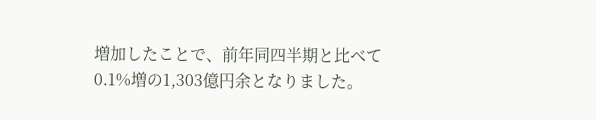増加したことで、前年同四半期と比べて0.1%増の1,303億円余となりました。